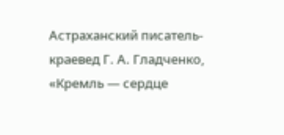Астраханский писатель-краевед Г. А. Гладченко, «Кремль — сердце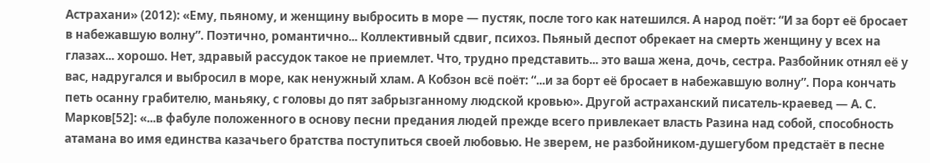Астрахани» (2012): «Ему, пьяному, и женщину выбросить в море — пустяк, после того как натешился. А народ поёт: “И за борт её бросает в набежавшую волну”. Поэтично, романтично... Коллективный сдвиг, психоз. Пьяный деспот обрекает на смерть женщину у всех на глазах... хорошо. Нет, здравый рассудок такое не приемлет. Что, трудно представить... это ваша жена, дочь, сестра. Разбойник отнял её у вас, надругался и выбросил в море, как ненужный хлам. А Кобзон всё поёт: “...и за борт её бросает в набежавшую волну”. Пора кончать петь осанну грабителю, маньяку, с головы до пят забрызганному людской кровью». Другой астраханский писатель-краевед — А. С. Марков[52]: «...в фабуле положенного в основу песни предания людей прежде всего привлекает власть Разина над собой, способность атамана во имя единства казачьего братства поступиться своей любовью. Не зверем, не разбойником-душегубом предстаёт в песне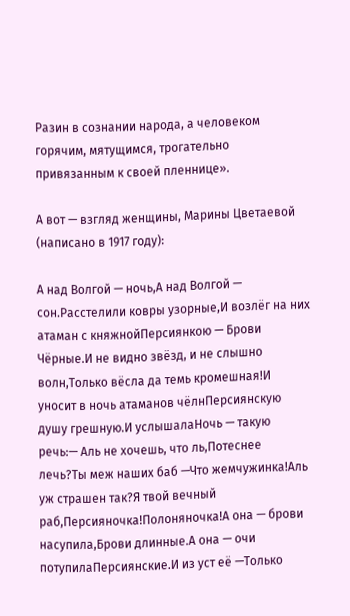Разин в сознании народа, а человеком горячим, мятущимся, трогательно привязанным к своей пленнице».

А вот — взгляд женщины, Марины Цветаевой (написано в 1917 году):

А над Волгой — ночь,А над Волгой — сон.Расстелили ковры узорные,И возлёг на них атаман с княжнойПерсиянкою — Брови Чёрные.И не видно звёзд, и не слышно волн,Только вёсла да темь кромешная!И уносит в ночь атаманов чёлнПерсиянскую душу грешную.И услышалаНочь — такую речь:— Аль не хочешь, что ль,Потеснее лечь?Ты меж наших баб —Что жемчужинка!Аль уж страшен так?Я твой вечный раб,Персияночка!Полоняночка!А она — брови насупила,Брови длинные.А она — очи потупилаПерсиянские.И из уст её —Только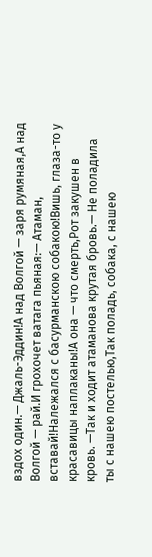вздох один.— Джаль-Эддин!А над Волгой — заря румяная,А над Волгой — рай.И грохочет ватага пьяная:— Атаман, вставай!Належался с басурманскою собакою!Вишь, глаза-то у красавицы наплаканы!А она — что смерть,Рот закушен в кровь. —Так и ходит атаманова крутая бровь.— Не поладила ты с нашею постелью,Так поладь, собака, с нашею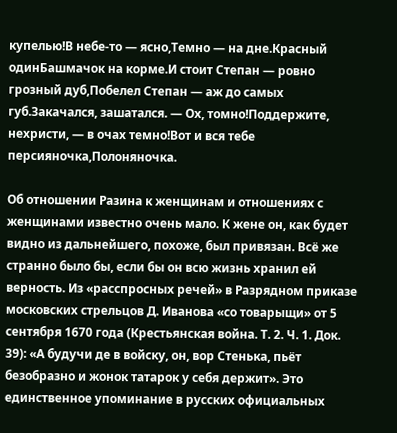купелью!В небе-то — ясно,Темно — на дне.Красный одинБашмачок на корме.И стоит Степан — ровно грозный дуб,Побелел Степан — аж до самых губ.Закачался, зашатался. — Ох, томно!Поддержите, нехристи, — в очах темно!Вот и вся тебе персияночка,Полоняночка.

Об отношении Разина к женщинам и отношениях с женщинами известно очень мало. К жене он, как будет видно из дальнейшего, похоже, был привязан. Всё же странно было бы, если бы он всю жизнь хранил ей верность. Из «расспросных речей» в Разрядном приказе московских стрельцов Д. Иванова «со товарыщи» от 5 сентября 1670 года (Крестьянская война. Т. 2. Ч. 1. Док. 39): «А будучи де в войску, он, вор Стенька, пьёт безобразно и жонок татарок у себя держит». Это единственное упоминание в русских официальных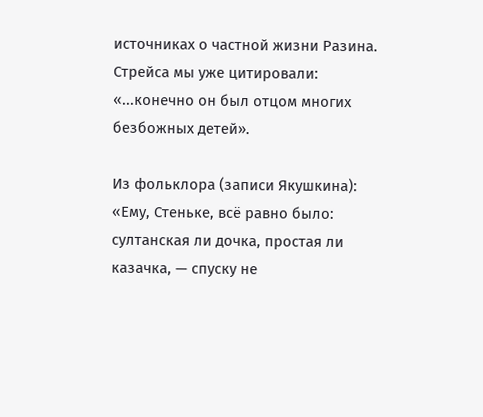источниках о частной жизни Разина. Стрейса мы уже цитировали: «...конечно он был отцом многих безбожных детей».

Из фольклора (записи Якушкина): «Ему, Стеньке, всё равно было: султанская ли дочка, простая ли казачка, — спуску не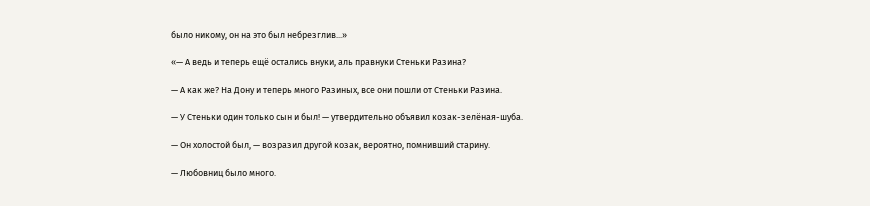было никому, он на это был небрезглив...»

«— А ведь и теперь ещё остались внуки, аль правнуки Стеньки Разина?

— А как же? На Дону и теперь много Разиных, все они пошли от Стеньки Разина.

— У Стеньки один только сын и был! — утвердительно объявил козак-зелёная-шуба.

— Он холостой был, — возразил другой козак, вероятно, помнивший старину.

— Любовниц было много.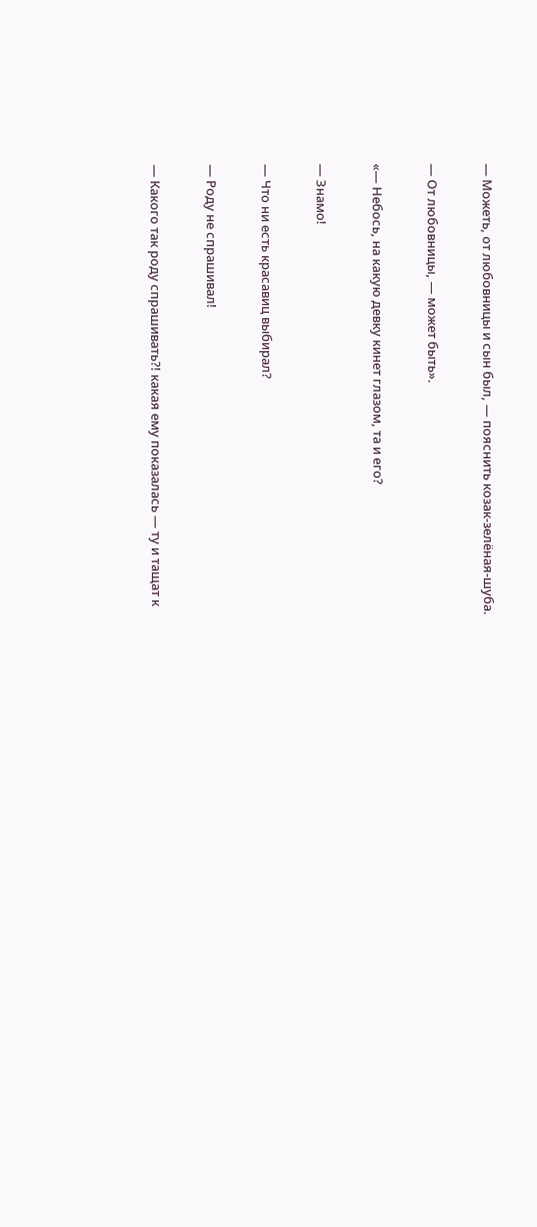— Можеть, от любовницы и сын был, — пояснить козак-зелёная-шуба.

— От любовницы, — может быть».

«— Небось, на какую девку кинет глазом, та и его?

— Знамо!

— Что ни есть красавиц выбирал?

— Роду не спрашивал!

— Какого так роду спрашивать?! какая ему показалась — ту и тащат к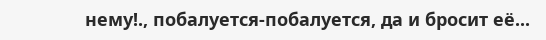нему!., побалуется-побалуется, да и бросит её...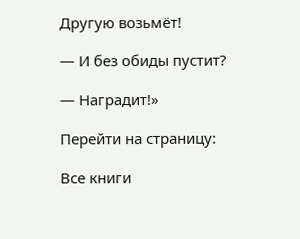Другую возьмёт!

— И без обиды пустит?

— Наградит!»

Перейти на страницу:

Все книги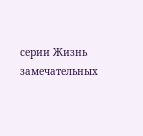серии Жизнь замечательных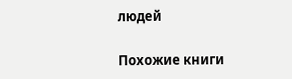людей

Похожие книги